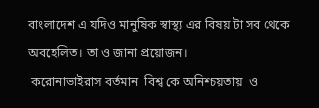বাংলাদেশ এ যদিও মানুষিক স্বাস্থ্য এর বিষয় টা সব থেকে অবহেলিত। তা ও জানা প্রয়োজন।
 করোনাভাইরাস বর্তমান  বিশ্ব কে অনিশ্চয়তায়  ও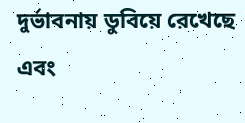দুর্ভাবনায় ডুবিয়ে রেখেছে এবং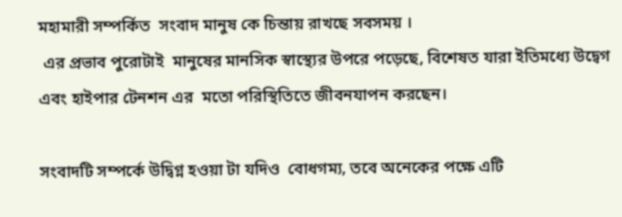মহামারী সম্পর্কিত  সংবাদ মানুষ কে চিন্তায় রাখছে সবসময় ।
 এর প্রভাব পুরোটাই  মানুষের মানসিক স্বাস্থ্যের উপরে পড়েছে, বিশেষত যারা ইতিমধ্যে উদ্বেগ এবং হাইপার টেনশন এর  মতো পরিস্থিতিতে জীবনযাপন করছেন।

সংবাদটি সম্পর্কে উদ্বিগ্ন হওয়া টা যদিও  বোধগম্য, তবে অনেকের পক্ষে এটি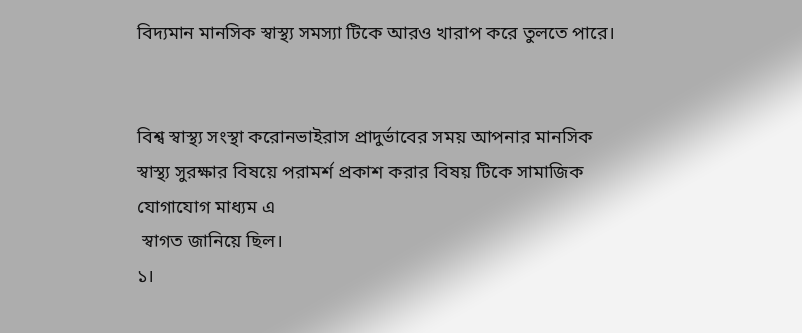বিদ্যমান মানসিক স্বাস্থ্য সমস্যা টিকে আরও খারাপ করে তুলতে পারে।


বিশ্ব স্বাস্থ্য সংস্থা করোনভাইরাস প্রাদুর্ভাবের সময় আপনার মানসিক স্বাস্থ্য সুরক্ষার বিষয়ে পরামর্শ প্রকাশ করার বিষয় টিকে সামাজিক যোগাযোগ মাধ্যম এ
 স্বাগত জানিয়ে ছিল।
১।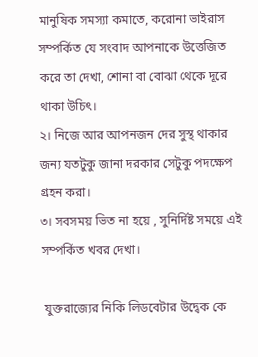মানুষিক সমস্যা কমাতে, করোনা ভাইরাস সম্পর্কিত যে সংবাদ আপনাকে উত্তেজিত করে তা দেখা, শোনা বা বোঝা থেকে দূরে থাকা উচিৎ।
২। নিজে আর আপনজন দের সুস্থ থাকার জন্য যতটুকু জানা দরকার সেটুকু পদক্ষেপ গ্রহন করা।
৩। সবসময় ভিত না হয়ে , সুনির্দিষ্ট সময়ে এই সম্পর্কিত খবর দেখা।

 যুক্তরাজ্যের নিকি লিডবেটার উদ্বেক কে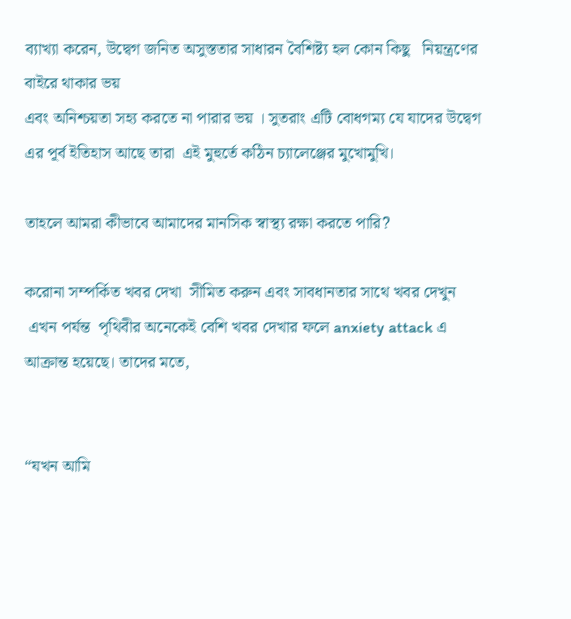ব্যাখ্যা করেন, উদ্বেগ জনিত অসুস্ততার সাধারন বৈশিষ্ট্য হল কোন কিছু   নিয়ন্ত্রণের বাইরে থাকার ভয়
এবং অনিশ্চয়তা সহ্য করতে না পারার ভয় । সুতরাং এটি বোধগম্য যে যাদের উদ্বেগ এর পূর্ব ইতিহাস আছে তারা  এই মুহুর্তে কঠিন চ্যালেঞ্জের মুখোমুখি।

তাহলে আমরা কীভাবে আমাদের মানসিক স্বাস্থ্য রক্ষা করতে পারি?

করোনা সম্পর্কিত খবর দেখা  সীমিত করুন এবং সাবধানতার সাথে খবর দেখুন
 এখন পর্যন্ত  পৃথিবীর অনেকেই বেশি খবর দেখার ফলে anxiety attack এ আক্রান্ত হয়েছে। তাদের মতে,


“যখন আমি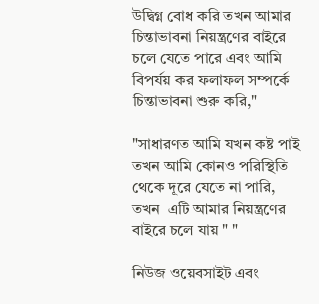উদ্বিগ্ন বোধ করি তখন আমার চিন্তাভাবনা নিয়ন্ত্রণের বাইরে চলে যেতে পারে এবং আমি বিপর্যয় কর ফলাফল সম্পর্কে চিন্তাভাবনা শুরু করি,"

"সাধারণত আমি যখন কষ্ট পাই তখন আমি কোনও পরিস্থিতি থেকে দূরে যেতে না পারি, তখন  এটি আমার নিয়ন্ত্রণের বাইরে চলে যায় " "

নিউজ ওয়েবসাইট এবং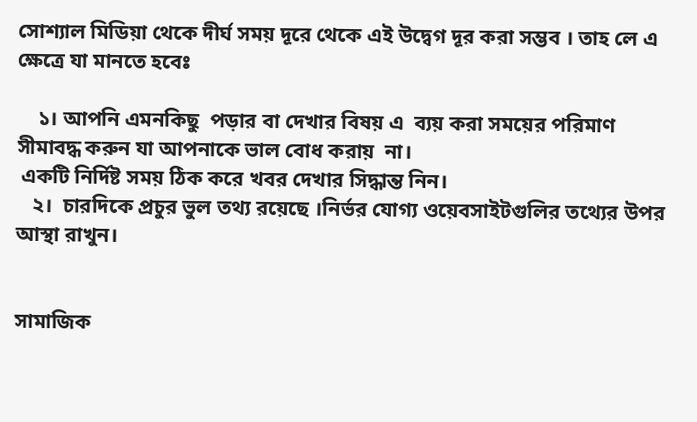সোশ্যাল মিডিয়া থেকে দীর্ঘ সময় দূরে থেকে এই উদ্বেগ দূর করা সম্ভব । তাহ লে এ ক্ষেত্রে যা মানতে হবেঃ

    ১। আপনি এমনকিছু  পড়ার বা দেখার বিষয় এ  ব্যয় করা সময়ের পরিমাণ সীমাবদ্ধ করুন যা আপনাকে ভাল বোধ করায়  না।
 একটি নির্দিষ্ট সময় ঠিক করে খবর দেখার সিদ্ধান্ত নিন।
   ২।  চারদিকে প্রচুর ভুল তথ্য রয়েছে ।নির্ভর যোগ্য ওয়েবসাইটগুলির তথ্যের উপর আস্থা রাখুন।


সামাজিক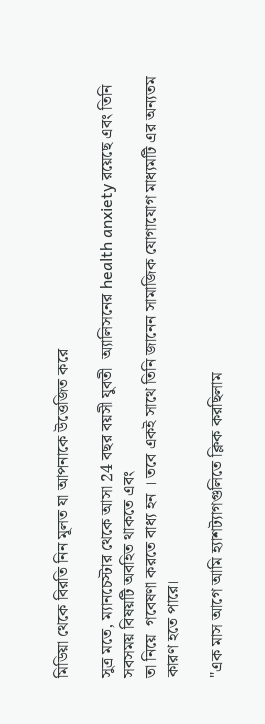মিডিয়া থেকে বিরতি নিন মূলত যা আপনাকে উত্তেজিত করে

সুত্র মতে, ম্যানচেস্টার থেকে আসা 24 বছর বয়সী যুবতী  অ্যালিসনের health anxiety রয়েছে এবং তিনি সবসময় বিষয়টি অবহিত থাকতে এবং
তা নিয়ে  গবেষণা করতে বাধ্য হন । তবে একই সাথে তিনি জানেন সামাজিক যোগাযোগ মাধ্যমটি এর অন্যতম কারণ হতে পারে।

"এক মাস আগে আমি হ্যাশট্যাগগুলিতে ক্লিক করছিলাম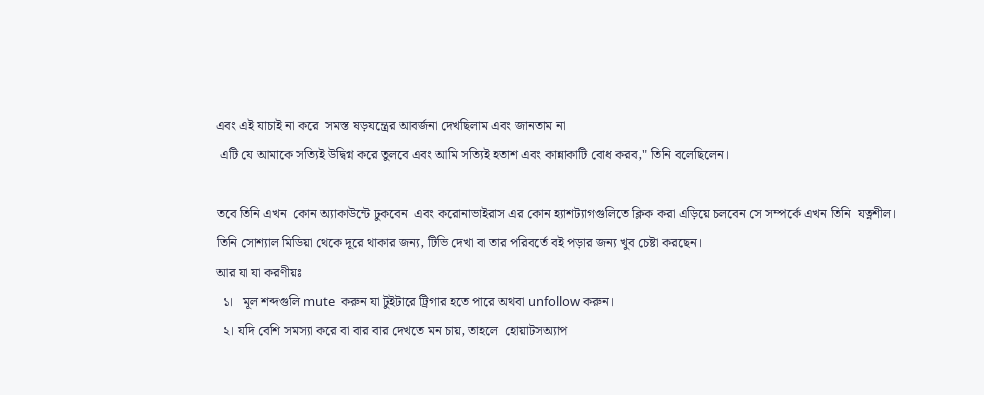এবং এই যাচাই না করে  সমস্ত ষড়যন্ত্রের আবর্জনা দেখছিলাম এবং জানতাম না
 এটি যে আমাকে সত্যিই উদ্বিগ্ন করে তুলবে এবং আমি সত্যিই হতাশ এবং কান্নাকাটি বোধ করব," তিনি বলেছিলেন।

তবে তিনি এখন  কোন অ্যাকাউন্টে ঢুকবেন  এবং করোনাভাইরাস এর কোন হ্যাশট্যাগগুলিতে ক্লিক করা এড়িয়ে চলবেন সে সম্পর্কে এখন তিনি  যত্নশীল।
তিনি সোশ্যাল মিডিয়া থেকে দূরে থাকার জন্য, টিভি দেখা বা তার পরিবর্তে বই পড়ার জন্য খুব চেষ্টা করছেন।
আর যা যা করণীয়ঃ
  ১।   মূল শব্দগুলি mute  করুন যা টুইটারে ট্রিগার হতে পারে অথবা unfollow করুন।
  ২। যদি বেশি সমস্যা করে বা বার বার দেখতে মন চায়, তাহলে  হোয়াটসঅ্যাপ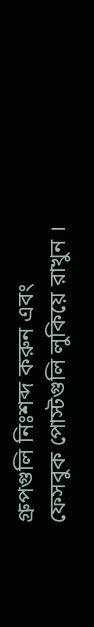গ্রুপগুলি নিঃশব্দ করুন এবং ফেসবুক পোস্টগুলি লুকিয়ে রাখুন ।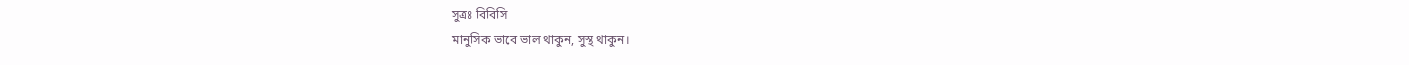সুত্রঃ বিবিসি
মানুসিক ভাবে ভাল থাকুন, সুস্থ থাকুন।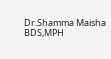Dr.Shamma Maisha
BDS,MPH